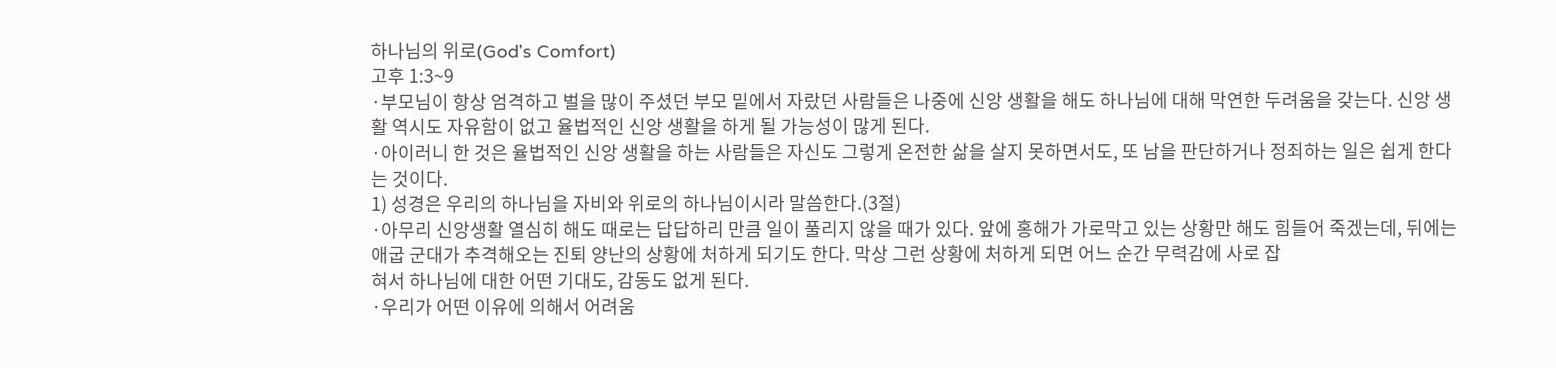하나님의 위로(God's Comfort)
고후 1:3~9
·부모님이 항상 엄격하고 벌을 많이 주셨던 부모 밑에서 자랐던 사람들은 나중에 신앙 생활을 해도 하나님에 대해 막연한 두려움을 갖는다. 신앙 생활 역시도 자유함이 없고 율법적인 신앙 생활을 하게 될 가능성이 많게 된다.
·아이러니 한 것은 율법적인 신앙 생활을 하는 사람들은 자신도 그렇게 온전한 삶을 살지 못하면서도, 또 남을 판단하거나 정죄하는 일은 쉽게 한다는 것이다.
1) 성경은 우리의 하나님을 자비와 위로의 하나님이시라 말씀한다.(3절)
·아무리 신앙생활 열심히 해도 때로는 답답하리 만큼 일이 풀리지 않을 때가 있다. 앞에 홍해가 가로막고 있는 상황만 해도 힘들어 죽겠는데, 뒤에는 애굽 군대가 추격해오는 진퇴 양난의 상황에 처하게 되기도 한다. 막상 그런 상황에 처하게 되면 어느 순간 무력감에 사로 잡
혀서 하나님에 대한 어떤 기대도, 감동도 없게 된다.
·우리가 어떤 이유에 의해서 어려움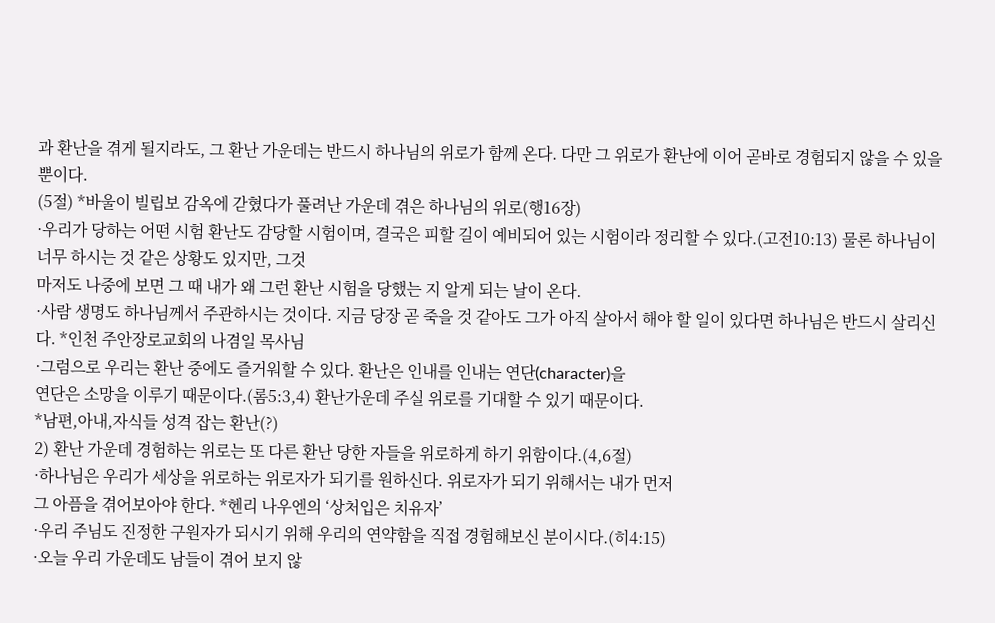과 환난을 겪게 될지라도, 그 환난 가운데는 반드시 하나님의 위로가 함께 온다. 다만 그 위로가 환난에 이어 곧바로 경험되지 않을 수 있을 뿐이다.
(5절) *바울이 빌립보 감옥에 갇혔다가 풀려난 가운데 겪은 하나님의 위로(행16장)
·우리가 당하는 어떤 시험 환난도 감당할 시험이며, 결국은 피할 길이 예비되어 있는 시험이라 정리할 수 있다.(고전10:13) 물론 하나님이 너무 하시는 것 같은 상황도 있지만, 그것
마저도 나중에 보면 그 때 내가 왜 그런 환난 시험을 당했는 지 알게 되는 날이 온다.
·사람 생명도 하나님께서 주관하시는 것이다. 지금 당장 곧 죽을 것 같아도 그가 아직 살아서 해야 할 일이 있다면 하나님은 반드시 살리신다. *인천 주안장로교회의 나겸일 목사님
·그럼으로 우리는 환난 중에도 즐거워할 수 있다. 환난은 인내를 인내는 연단(character)을
연단은 소망을 이루기 때문이다.(롬5:3,4) 환난가운데 주실 위로를 기대할 수 있기 때문이다.
*남편,아내,자식들 성격 잡는 환난(?)
2) 환난 가운데 경험하는 위로는 또 다른 환난 당한 자들을 위로하게 하기 위함이다.(4,6절)
·하나님은 우리가 세상을 위로하는 위로자가 되기를 원하신다. 위로자가 되기 위해서는 내가 먼저
그 아픔을 겪어보아야 한다. *헨리 나우엔의 ‘상처입은 치유자’
·우리 주님도 진정한 구원자가 되시기 위해 우리의 연약함을 직접 경험해보신 분이시다.(히4:15)
·오늘 우리 가운데도 남들이 겪어 보지 않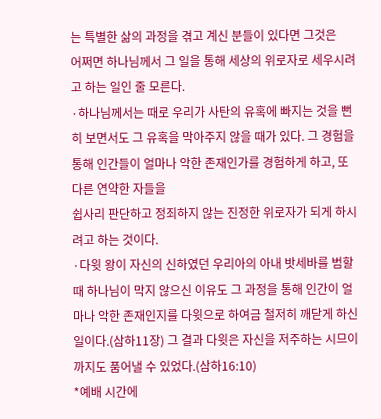는 특별한 삶의 과정을 겪고 계신 분들이 있다면 그것은
어쩌면 하나님께서 그 일을 통해 세상의 위로자로 세우시려고 하는 일인 줄 모른다.
·하나님께서는 때로 우리가 사탄의 유혹에 빠지는 것을 뻔히 보면서도 그 유혹을 막아주지 않을 때가 있다. 그 경험을 통해 인간들이 얼마나 악한 존재인가를 경험하게 하고, 또 다른 연약한 자들을
쉽사리 판단하고 정죄하지 않는 진정한 위로자가 되게 하시려고 하는 것이다.
·다윗 왕이 자신의 신하였던 우리아의 아내 밧세바를 범할 때 하나님이 막지 않으신 이유도 그 과정을 통해 인간이 얼마나 악한 존재인지를 다윗으로 하여금 철저히 깨닫게 하신 일이다.(삼하11장) 그 결과 다윗은 자신을 저주하는 시므이까지도 품어낼 수 있었다.(삼하16:10)
*예배 시간에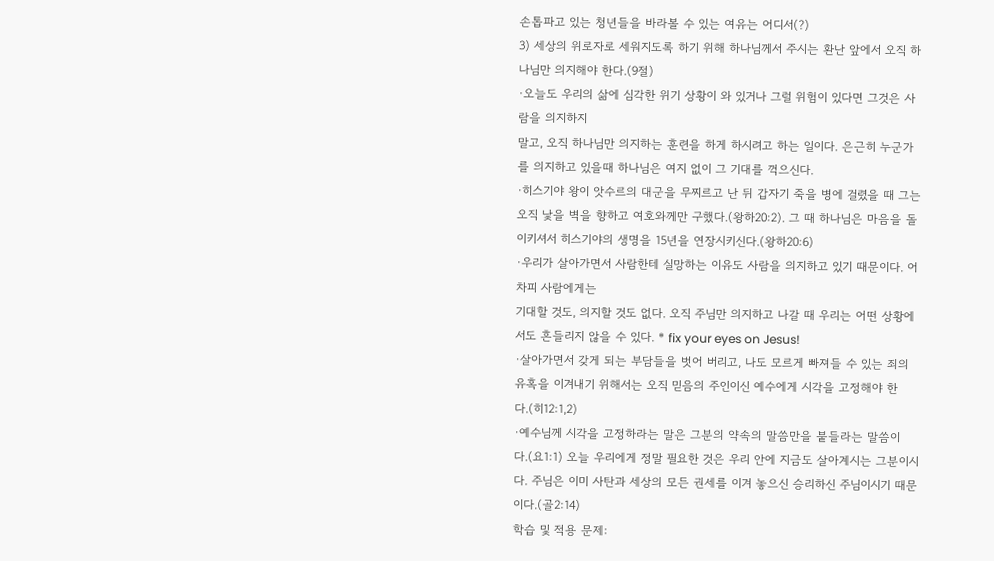손톱파고 있는 청년들을 바라볼 수 있는 여유는 어디서(?)
3) 세상의 위로자로 세워지도록 하기 위해 하나님께서 주시는 환난 앞에서 오직 하나님만 의지해야 한다.(9절)
·오늘도 우리의 삶에 심각한 위기 상황이 와 있거나 그럴 위험이 있다면 그것은 사람을 의지하지
말고, 오직 하나님만 의지하는 훈련을 하게 하시려고 하는 일이다. 은근히 누군가를 의지하고 있을때 하나님은 여지 없이 그 기대를 꺽으신다.
·히스기야 왕이 앗수르의 대군을 무찌르고 난 뒤 갑자기 죽을 병에 걸렸을 때 그는 오직 낯을 벽을 향하고 여호와께만 구했다.(왕하20:2). 그 때 하나님은 마음을 돌이키셔서 히스기야의 생명을 15년을 연장시키신다.(왕하20:6)
·우리가 살아가면서 사람한테 실망하는 이유도 사람을 의지하고 있기 때문이다. 어차피 사람에게는
기대할 것도, 의지할 것도 없다. 오직 주님만 의지하고 나갈 때 우리는 어떤 상황에서도 흔들리지 않을 수 있다. * fix your eyes on Jesus!
·살아가면서 갖게 되는 부담들을 벗어 버리고, 나도 모르게 빠져들 수 있는 죄의 유혹을 이겨내기 위해서는 오직 믿음의 주인이신 예수에게 시각을 고정해야 한다.(히12:1,2)
·예수님께 시각을 고정하라는 말은 그분의 약속의 말씀만을 붙들라는 말씀이다.(요1:1) 오늘 우리에게 정말 필요한 것은 우리 안에 지금도 살아계시는 그분이시다. 주님은 이미 사탄과 세상의 모든 권세를 이겨 놓으신 승리하신 주님이시기 때문이다.(골2:14)
학습 및 적용 문제: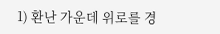1) 환난 가운데 위로를 경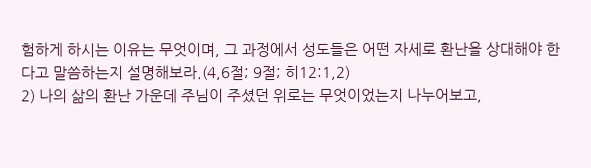험하게 하시는 이유는 무엇이며, 그 과정에서 성도들은 어떤 자세로 환난을 상대해야 한다고 말씀하는지 설명해보라.(4,6절; 9절; 히12:1,2)
2) 나의 삶의 환난 가운데 주님이 주셨던 위로는 무엇이었는지 나누어보고,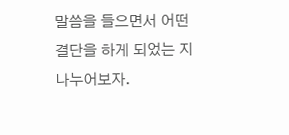말씀을 들으면서 어떤 결단을 하게 되었는 지 나누어보자.